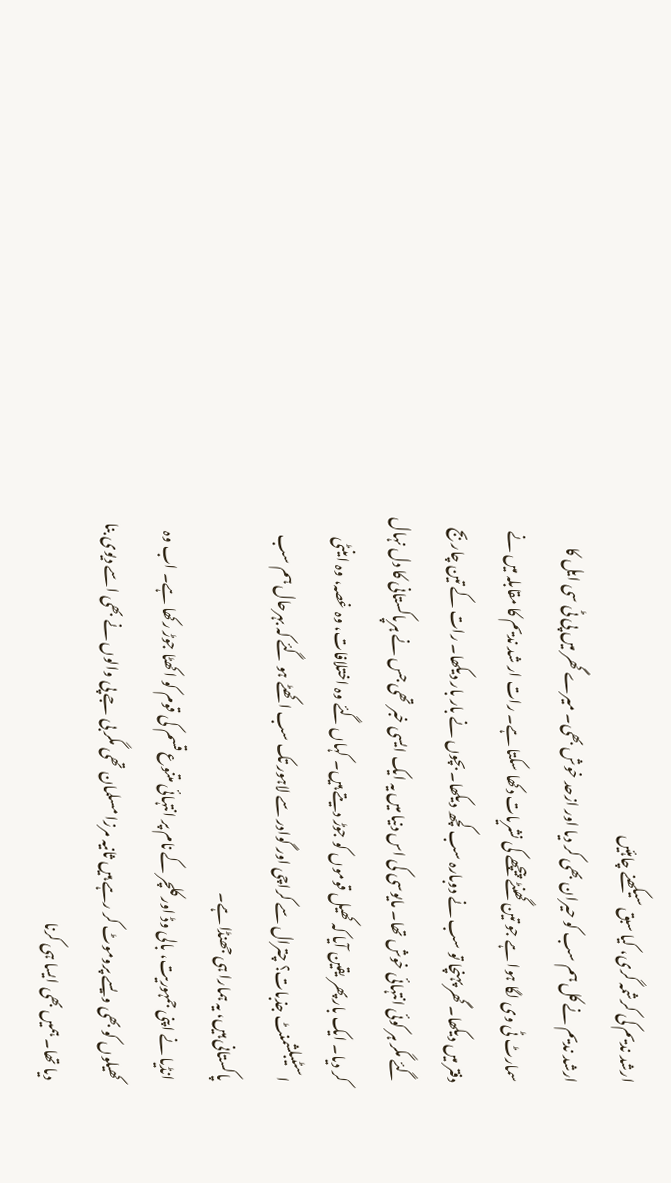ارشد ندیم کی کرشمہ گری، کیا سبق سیکھنے چاہئیں
ارشد ندیم نے کل ہم سب کو حیران بھی کر دیا اور ازحد خوش بھی۔ میرے گھر میں پی ٹی سی ایل کا سمارٹ ٹی وی لگا ہوا ہے جو تین گھنٹے پیچھے کی نشریات دکھا سکتا ہے۔ رات ار شد ندیم کا مقابلہ میں نے دفتر میں دیکھا۔ گھر پہنچا تو سب نے دوبارہ سب کچھ دیکھا۔ بچوں نے بار بار دیکھا۔ رات کے تین چار بج گئے مگر ہر کوئی انتہائی خوش تھا۔ مایوسی کی اس دنیا میں یہ ایک ایسی خبر تھی جس نے ہرپاکستانی کا دل نہال کر دیا۔ ایک بار پھر یقین آیا کہ کھیل قوموں کو جوڑ دیتے ہیں۔ کہاں گئے وہ اختلافات، وہ غصہ، وہ اینٹی اسٹیبلشمنٹ جذبات؟ چترال سے کراچی اور گوادر سے لاہور تک سب اکھٹے ہو گئے کہ بہرحال ہم سب پاکستانی ہیں، یہ ہمارا ہی جھنڈا ہے۔
انڈیا نے اپنی جمہوریت، بالی وڈ اور کلچر کے نام پر انتہائی متنوع قسم کی قوم کو اکھٹا جوڑ رکھا ہے۔ اب وہ کھیلوں کو بھی ویسے پروموٹ کر رہے ہیں ثانیہ مرزا مسلمان تھی مگر بی جے پی والوں نے بھی اسے دیوی بنا دیا تھا۔ ہمیں بھی ایسا ہی کرنا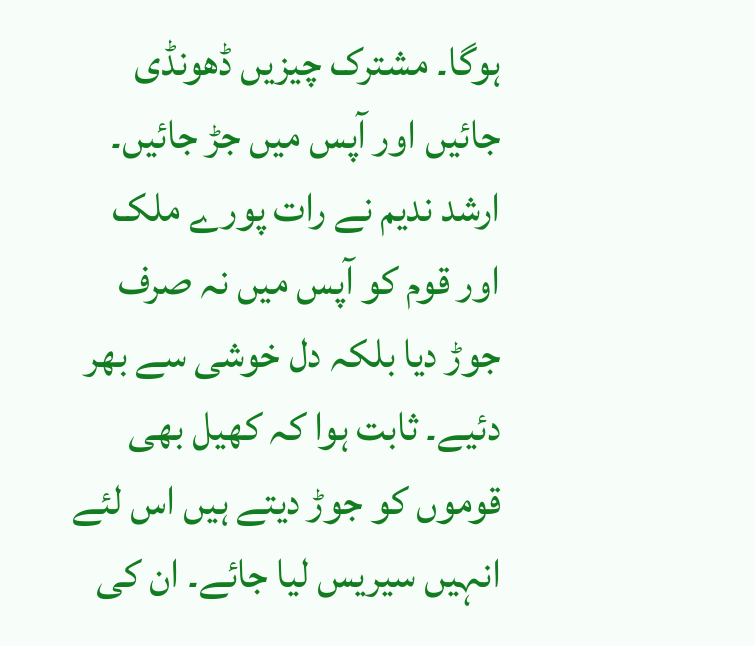ہوگا۔ مشترک چیزیں ڈھونڈی جائیں اور آپس میں جڑ جائیں۔
ارشد ندیم نے رات پورے ملک اور قوم کو آپس میں نہ صرف جوڑ دیا بلکہ دل خوشی سے بھر دئیے۔ ثابت ہوا کہ کھیل بھی قوموں کو جوڑ دیتے ہیں اس لئے انہیں سیریس لیا جائے۔ ان کی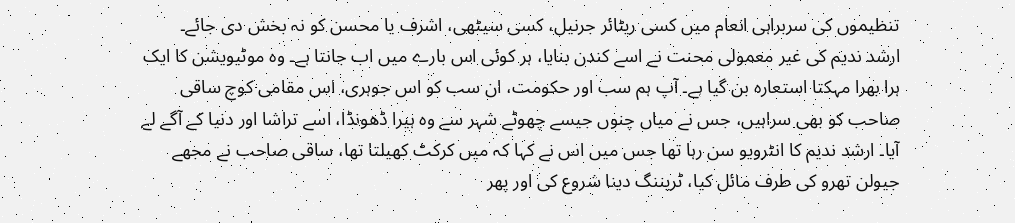تنظیموں کی سربراہی انعام میں کسی ریٹائر جرنیل، کسی سیٹھی، اشرف یا محسن کو نہ بخش دی جائے۔
ارشد ندیم کی غیر معمولی محنت نے اسے کندن بنایا، ہر کوئی اس بارے میں اب جانتا ہے۔ وہ موٹیویشن کا ایک ہرا بھرا مہکتا استعارہ بن گیا ہے۔ آپ ہم سب اور حکومت، ان سب کو اس جوہری، اس مقامی کوچ ساقی صاحب کو بھی سراہیں، جس نے میاں چنوں جیسے چھوٹے شہر سے وہ ہیرا ڈھونڈا، اسے تراشا اور دنیا کے آگے لے آیا۔ ارشد ندیم کا انٹرویو سن رہا تھا جس میں اس نے کہا کہ میں کرکٹ کھیلتا تھا، ساقی صاحب نے مجھے جیولن تھرو کی طرف مائل کیا، ٹریننگ دینا شروع کی اور پھر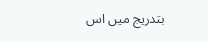بتدریج میں اس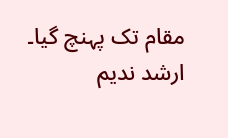مقام تک پہنچ گیا۔
ارشد ندیم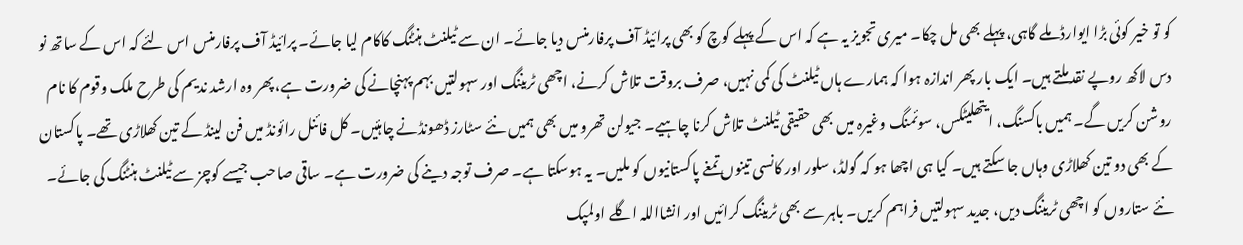کو تو خیر کوئی بڑا ایوارڈ ملے گاہی، پہلے بھی مل چکا۔ میری تجویز یہ ہے کہ اس کے پہلے کوچ کو بھی پرائیڈ آف پرفارمنس دیا جائے۔ ان سے ٹیلنٹ ہنٹنگ کاکام لیا جائے۔ پرائیڈ آف پرفارمنس اس لئے کہ اس کے ساتھ نو دس لاکھ روپے نقد ملتے ہیں۔ ایک بار پھر اندازہ ہوا کہ ہمارے ہاں ٹیلنٹ کی کمی نہیں، صرف بروقت تلاش کرنے، اچھی ٹریننگ اور سہولتیں بہم پہنچانے کی ضرورت ہے، پھر وہ ارشد ندیم کی طرح ملک وقوم کا نام روشن کریں گے۔ ہمیں باکسنگ، ایتھلیٹکس، سوئمنگ وغیرہ میں بھی حقیقی ٹیلنٹ تلاش کرنا چاہیے۔ جیولن تھرو میں بھی ہمیں نئے سٹارز ڈھونڈنے چاہئیں۔ کل فائنل رائونڈ میں فن لینڈ کے تین کھلاڑی تھے۔ پاکستان کے بھی دو تین کھلاڑی وہاں جا سکتے ہیں۔ کیا ہی اچھا ہو کہ گولڈ، سلور اور کانسی تینوں تمغے پاکستانیوں کو ملیں۔ یہ ہوسکتا ہے۔ صرف توجہ دینے کی ضرورت ہے۔ ساقی صاحب جیسے کوچز سے ٹیلنٹ ہنٹنگ کی جائے۔ نئے ستاروں کو اچھی ٹریننگ دیں، جدید سہولتیں فراہم کریں۔ باہر سے بھی ٹریننگ کرائیں اور انشااللہ اگلے اولمپک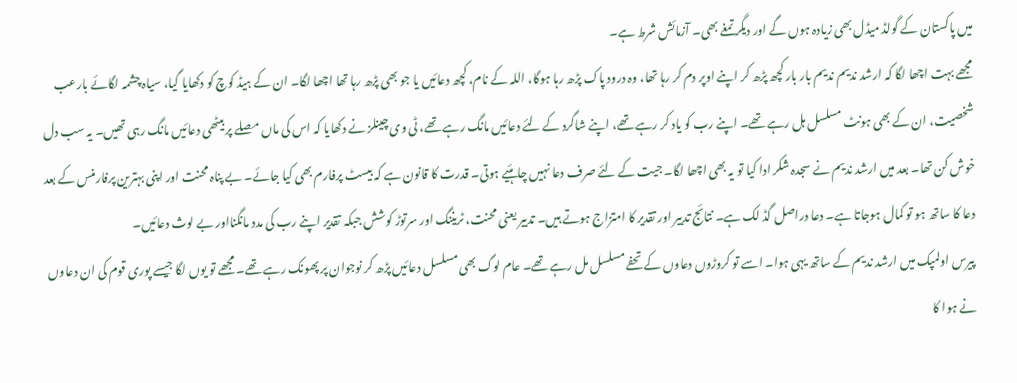میں پاکستان کے گولڈ میڈل بھی زیادہ ہوں گے اور دیگر تمغے بھی۔ آزمائش شرط ہے۔
مجھے بہت اچھا لگا کہ ارشد ندیم ندیم بار بار کچھ پڑھ کر اپنے اوپر دم کر رہا تھا، وہ درود پاک پڑھ رہا ہوگا، اللہ کے نام، کچھ دعائیں یا جو بھی پڑھ رہا تھا اچھا لگا۔ ان کے ہیڈ کوچ کو دکھایا گیا، سیاہ چشمہ لگائے بارعب شخصیت، ان کے بھی ہونٹ مسلسل ہل رہے تھے۔ اپنے رب کو یاد کر رہے تھے، اپنے شاگرد کے لئے دعائیں مانگ رہے تھے، ٹی وی چینلز نے دکھایا کہ اس کی ماں مصلے پر بیٹھی دعائیں مانگ رہی تھیں۔ یہ سب دل خوش کن تھا۔ بعد میں ارشد ندیم نے سجدہ شکر ادا کیا تو یہ بھی اچھا لگا۔ جیت کے لئے صرف دعا نہیں چاہئیے ہوتی۔ قدرت کا قانون ہے کہ بیسٹ پرفارم بھی کیا جائے۔ بے پناہ محنت اور اپنی بہترین پرفارمنس کے بعد دعا کا ساتھ ہو تو کمال ہوجاتا ہے۔ دعا دراصل گڈ لک ہے۔ نتائج تدبیر اور تقدیر کا امتزاج ہوتے ہیں۔ تدبیر یعنی محنت، ٹریننگ اور سرتوڑ کوشش جبکہ تقدیر اپنے رب کی مدد مانگنااور بے لوث دعائیں۔
پیرس اولمپک میں ارشد ندیم کے ساتھ یہی ہوا۔ اسے تو کروڑوں دعاوں کے تحفے مسلسل مل رہے تھے۔ عام لوگ بھی مسلسل دعائیں پڑھ کر نوجوان پر پھونک رہے تھے۔ مجھے تو یوں لگا جیسے پوری قوم کی ان دعاوں نے ہوا کا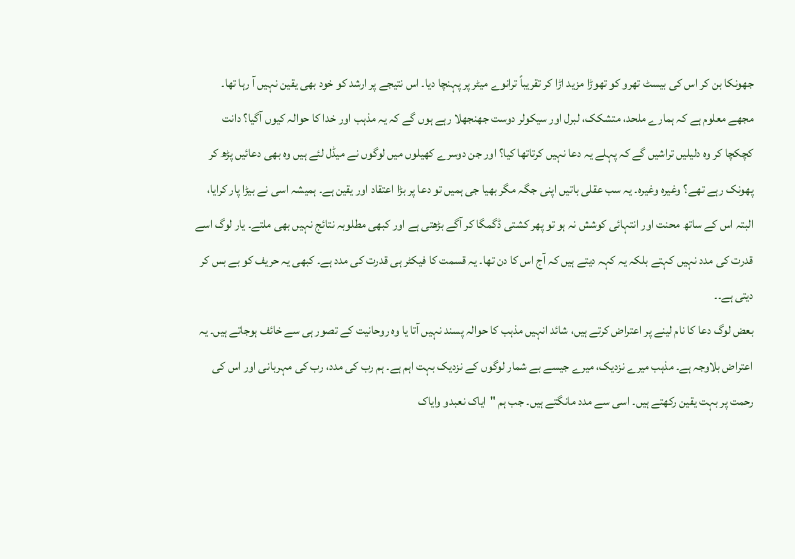جھونکا بن کر اس کی بیسٹ تھرو کو تھوڑا مزید اڑا کر تقریباً ترانوے میٹر پر پہنچا دیا۔ اس نتیجے پر ارشد کو خود بھی یقین نہیں آ رہا تھا۔
مجھے معلوم ہے کہ ہمارے ملحد، متشکک، لبرل اور سیکولر دوست جھنجھلا رہے ہوں گے کہ یہ مذہب اور خدا کا حوالہ کیوں آگیا؟ دانت کچکچا کر وہ دلیلیں تراشیں گے کہ پہلے یہ دعا نہیں کرتاتھا کیا؟ اور جن دوسرے کھیلوں میں لوگوں نے میڈل لئے ہیں وہ بھی دعائیں پڑھ کر پھونک رہے تھے؟ وغیرہ وغیرہ۔ یہ سب عقلی باتیں اپنی جگہ مگر بھیا جی ہمیں تو دعا پر بڑا اعتقاد اور یقین ہے۔ ہمیشہ اسی نے بیڑا پار کرایا، البتہ اس کے ساتھ محنت اور انتہائی کوشش نہ ہو تو پھر کشتی ڈگمگا کر آگے بڑھتی ہے اور کبھی مطلوبہ نتائج نہیں بھی ملتے۔ یار لوگ اسے قدرت کی مدد نہیں کہتے بلکہ یہ کہہ دیتے ہیں کہ آج اس کا دن تھا۔ یہ قسمت کا فیکٹر ہی قدرت کی مدد ہے۔ کبھی یہ حریف کو بے بس کر دیتی ہے۔۔
بعض لوگ دعا کا نام لینے پر اعتراض کرتے ہیں، شائد انہیں مذہب کا حوالہ پسند نہیں آتا یا وہ روحانیت کے تصور ہی سے خائف ہوجاتے ہیں۔ یہ اعتراض بلاوجہ ہے۔ مذہب میرے نزدیک، میرے جیسے بے شمار لوگوں کے نزدیک بہت اہم ہے۔ ہم رب کی مدد، رب کی مہربانی اور اس کی رحمت پر بہت یقین رکھتے ہیں۔ اسی سے مدد مانگتے ہیں۔ جب ہم "ایاک نعبدو وایاک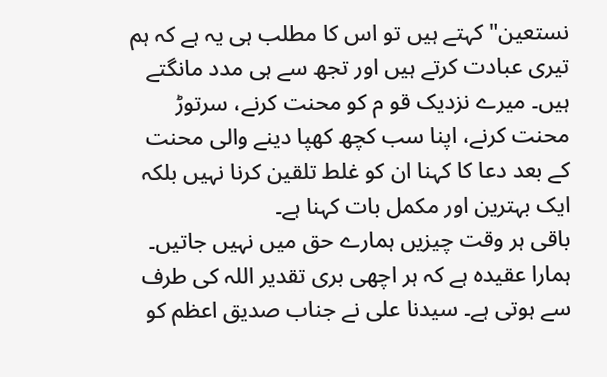نستعین" کہتے ہیں تو اس کا مطلب ہی یہ ہے کہ ہم تیری عبادت کرتے ہیں اور تجھ سے ہی مدد مانگتے ہیں۔ میرے نزدیک قو م کو محنت کرنے، سرتوڑ محنت کرنے، اپنا سب کچھ کھپا دینے والی محنت کے بعد دعا کا کہنا ان کو غلط تلقین کرنا نہیں بلکہ ایک بہترین اور مکمل بات کہنا ہے۔
باقی ہر وقت چیزیں ہمارے حق میں نہیں جاتیں۔ ہمارا عقیدہ ہے کہ ہر اچھی بری تقدیر اللہ کی طرف سے ہوتی ہے۔ سیدنا علی نے جناب صدیق اعظم کو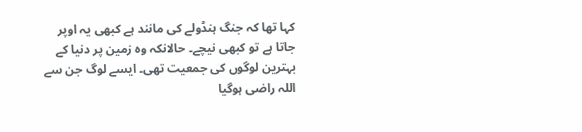کہا تھا کہ جنگ ہنڈولے کی مانند ہے کبھی یہ اوپر جاتا ہے تو کبھی نیچے۔ حالانکہ وہ زمین پر دنیا کے بہترین لوگوں کی جمعیت تھی۔ ایسے لوگ جن سے اللہ راضی ہوگیا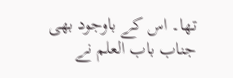تھا۔ اس کے باوجود بھی جناب باب العلم نے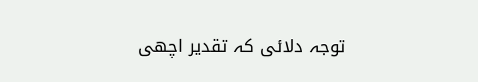توجہ دلائی کہ تقدیر اچھی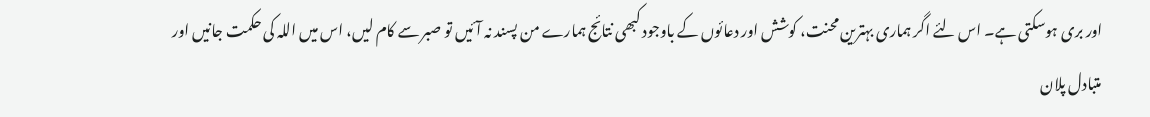اور بری ہوسکتی ہے۔ اس لئے اگر ہماری بہترین محنت، کوشش اور دعائوں کے باوجود کبھی نتائج ہمارے من پسند نہ آئیں تو صبر سے کام لیں، اس میں اللہ کی حکمت جانیں اور متبادل پلان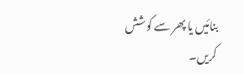بنائیں یا پھر سے کوشش کریں۔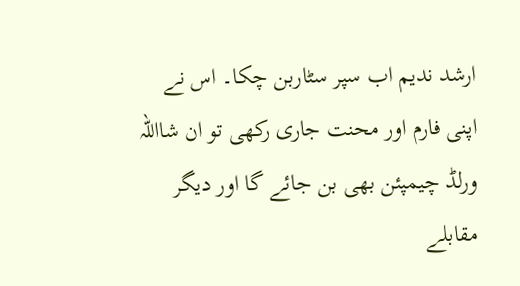ارشد ندیم اب سپر سٹاربن چکا۔ اس نے اپنی فارم اور محنت جاری رکھی تو ان شااللہ ورلڈ چیمپئن بھی بن جائے گا اور دیگر مقابلے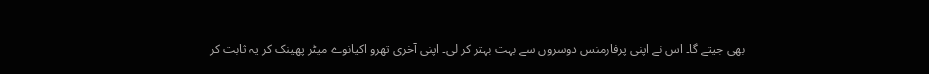بھی جیتے گا۔ اس نے اپنی پرفارمنس دوسروں سے بہت بہتر کر لی۔ اپنی آخری تھرو اکیانوے میٹر پھینک کر یہ ثابت کر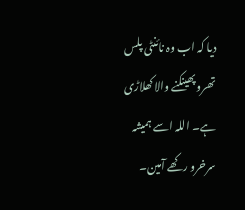دیا کہ اب وہ نائنٹی پلس تھرو پھینکنے والا کھلاڑی ہے۔ اللہ اسے ہمیشہ سرخرو رکھے آمین۔